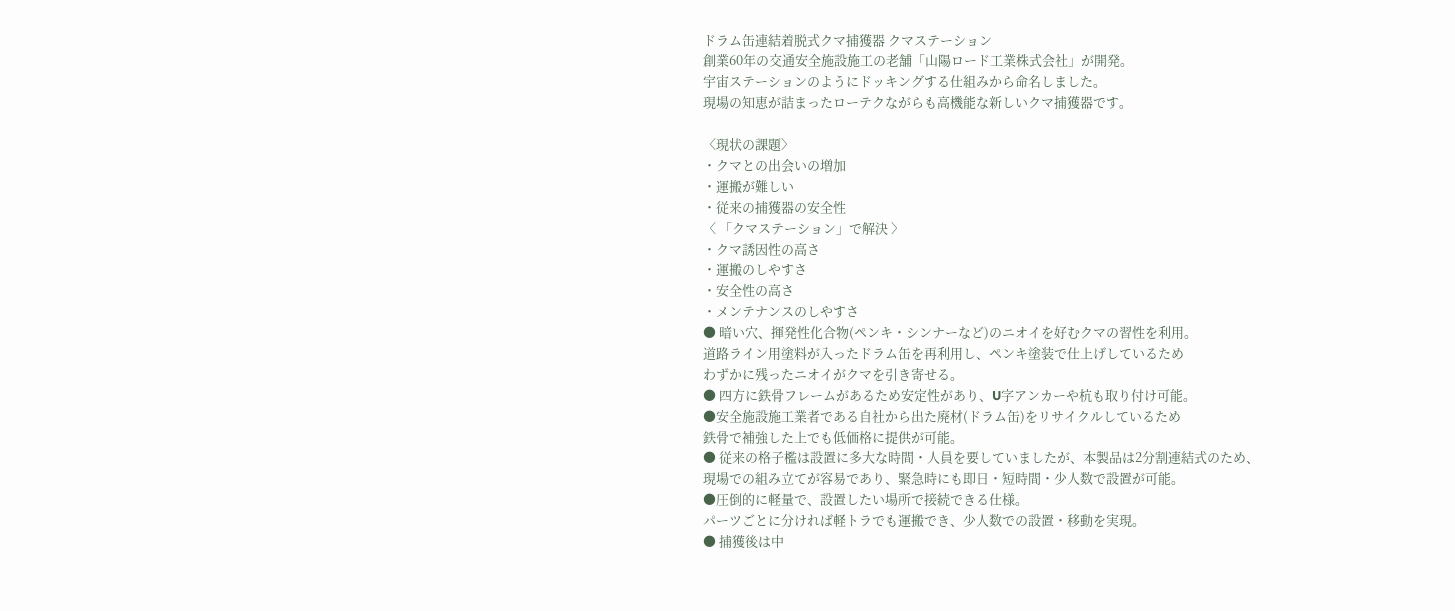ドラム缶連結着脱式クマ捕獲器 クマステーション
創業60年の交通安全施設施工の老舗「山陽ロード工業株式会社」が開発。
宇宙ステーションのようにドッキングする仕組みから命名しました。
現場の知恵が詰まったローテクながらも高機能な新しいクマ捕獲器です。

〈現状の課題〉
・クマとの出会いの増加
・運搬が難しい
・従来の捕獲器の安全性
〈 「クマステーション」で解決 〉
・クマ誘因性の高さ
・運搬のしやすさ
・安全性の高さ
・メンテナンスのしやすさ
● 暗い穴、揮発性化合物(ペンキ・シンナーなど)のニオイを好むクマの習性を利用。
道路ライン用塗料が入ったドラム缶を再利用し、ペンキ塗装で仕上げしているため
わずかに残ったニオイがクマを引き寄せる。
● 四方に鉄骨フレームがあるため安定性があり、U字アンカーや杭も取り付け可能。
●安全施設施工業者である自社から出た廃材(ドラム缶)をリサイクルしているため
鉄骨で補強した上でも低価格に提供が可能。
● 従来の格子檻は設置に多大な時間・人員を要していましたが、本製品は2分割連結式のため、
現場での組み立てが容易であり、緊急時にも即日・短時間・少人数で設置が可能。
●圧倒的に軽量で、設置したい場所で接続できる仕様。
パーツごとに分ければ軽トラでも運搬でき、少人数での設置・移動を実現。
● 捕獲後は中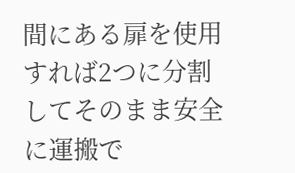間にある扉を使用すれば2つに分割してそのまま安全に運搬で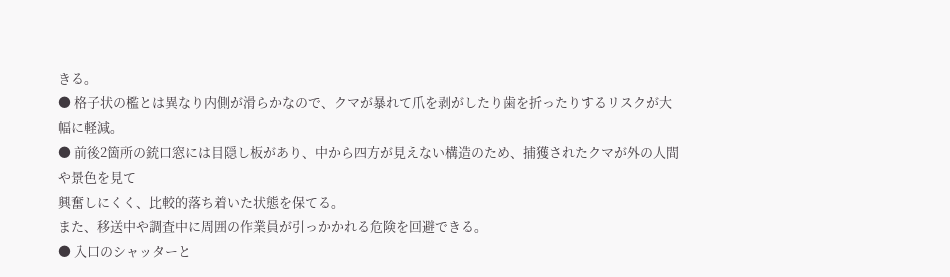きる。
● 格子状の檻とは異なり内側が滑らかなので、クマが暴れて爪を剥がしたり歯を折ったりするリスクが大幅に軽減。
● 前後2箇所の銃口窓には目隠し板があり、中から四方が見えない構造のため、捕獲されたクマが外の人間や景色を見て
興奮しにくく、比較的落ち着いた状態を保てる。
また、移送中や調査中に周囲の作業員が引っかかれる危険を回避できる。
● 入口のシャッターと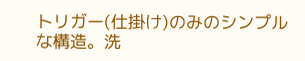トリガー(仕掛け)のみのシンプルな構造。洗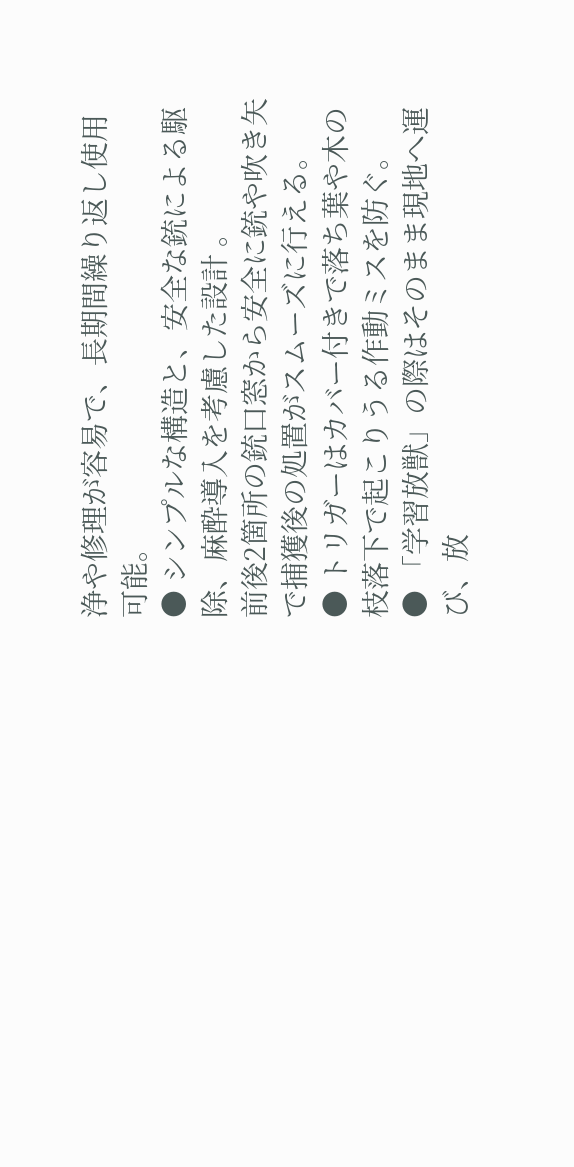浄や修理が容易で、長期間繰り返し使用可能。
● シンプルな構造と、安全な銃による駆除、麻酔導入を考慮した設計 。
前後2箇所の銃口窓から安全に銃や吹き矢で捕獲後の処置がスムーズに行える。
● トリガーはカバー付きで落ち葉や木の枝落下で起こりうる作動ミスを防ぐ。
● 「学習放獣」の際はそのまま現地へ運び、放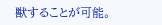獣することが可能。